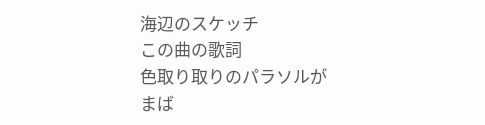海辺のスケッチ
この曲の歌詞
色取り取りのパラソルが
まば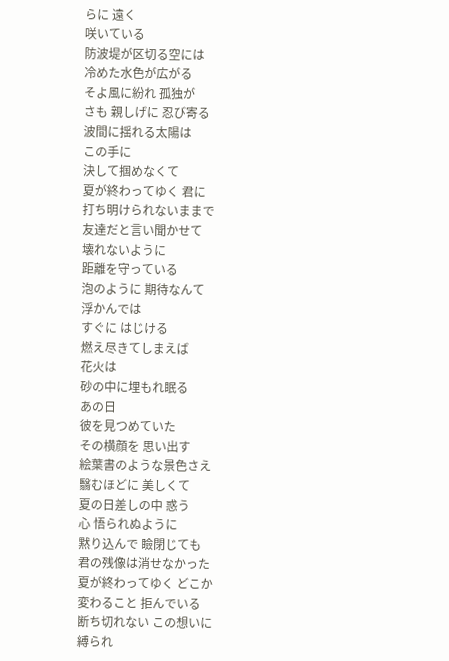らに 遠く
咲いている
防波堤が区切る空には
冷めた水色が広がる
そよ風に紛れ 孤独が
さも 親しげに 忍び寄る
波間に揺れる太陽は
この手に
決して掴めなくて
夏が終わってゆく 君に
打ち明けられないままで
友達だと言い聞かせて
壊れないように
距離を守っている
泡のように 期待なんて
浮かんでは
すぐに はじける
燃え尽きてしまえば
花火は
砂の中に埋もれ眠る
あの日
彼を見つめていた
その横顔を 思い出す
絵葉書のような景色さえ
翳むほどに 美しくて
夏の日差しの中 惑う
心 悟られぬように
黙り込んで 瞼閉じても
君の残像は消せなかった
夏が終わってゆく どこか
変わること 拒んでいる
断ち切れない この想いに
縛られ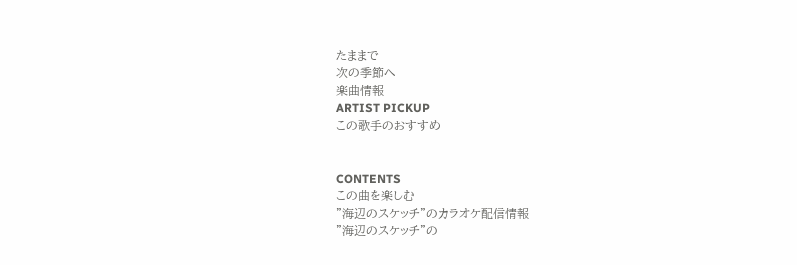たままで
次の季節へ
楽曲情報
ARTIST PICKUP
この歌手のおすすめ


CONTENTS
この曲を楽しむ
"海辺のスケッチ"のカラオケ配信情報
"海辺のスケッチ"の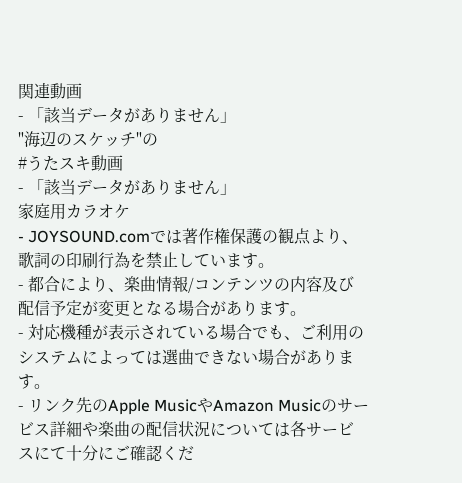関連動画
- 「該当データがありません」
"海辺のスケッチ"の
#うたスキ動画
- 「該当データがありません」
家庭用カラオケ
- JOYSOUND.comでは著作権保護の観点より、歌詞の印刷行為を禁止しています。
- 都合により、楽曲情報/コンテンツの内容及び配信予定が変更となる場合があります。
- 対応機種が表示されている場合でも、ご利用のシステムによっては選曲できない場合があります。
- リンク先のApple MusicやAmazon Musicのサービス詳細や楽曲の配信状況については各サービスにて十分にご確認くだ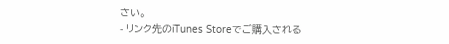さい。
- リンク先のiTunes Storeでご購入される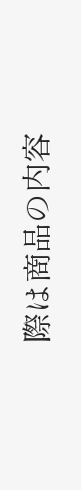際は商品の内容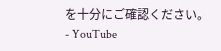を十分にご確認ください。
- YouTube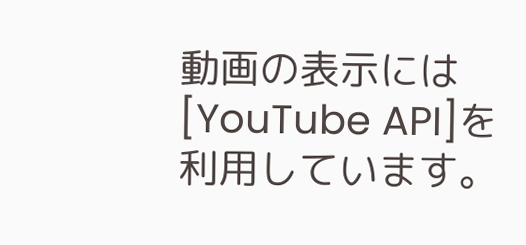動画の表示には[YouTube API]を利用しています。